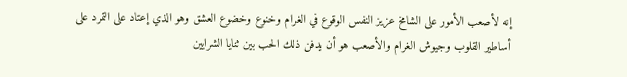إنه لأصعب الأمور على الشامخ عزيز النفس الوقوع في الغرام وخنوع وخضوع العشق وهو الذي إعتاد على التمرد على أساطير القلوب وجيوش الغرام والأصعب هو أن يدفن ذلك الحب بين ثنايا الشرايين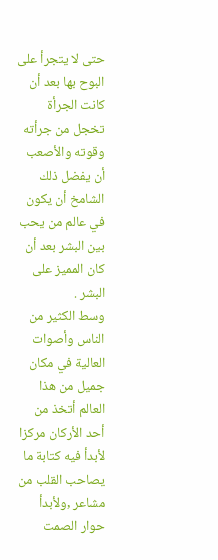حتى لا يتجرأ على البوح بها بعد أن كانت الجرأة تخجل من جرأته وقوته والأصعب أن يفضل ذلك الشامخ أن يكون في عالم من يحب بين البشر بعد أن كان المميز على البشر .
وسط الكثير من الناس وأصوات العالية في مكان جميل من هذا العالم أتخذ من أحد الأركان مركزا لأبدأ فيه كتابة ما يصاحب القلب من مشاعر ,ولأبدأ حوار الصمت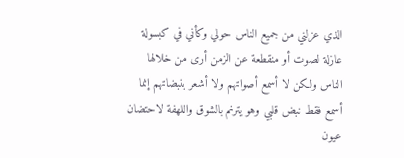الذي عزلني من جميع الناس حولي وكأني في كبسولة عازلة لصوت أو منقطعة عن الزمن أرى من خلالها الناس ولكن لا أسمع أصواتهم ولا أشعر بنبضاتهم إنما أسمع فقط نبض قلبي وهو يترنم بالشوق واللهفة لاحتضان عيون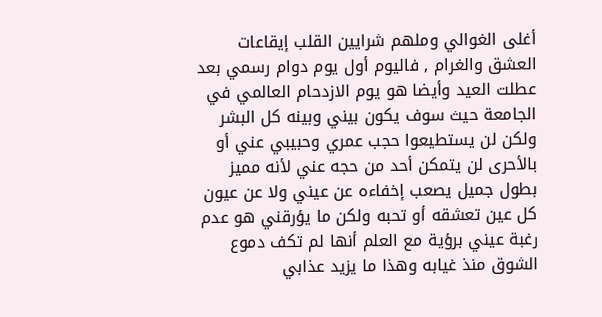أغلى الغوالي وملهم شرايين القلب إيقاعات العشق والغرام , فاليوم أول يوم دوام رسمي بعد عطلت العيد وأيضا هو يوم الازدحام العالمي في الجامعة حيث سوف يكون بيني وبينه كل البشر ولكن لن يستطيعوا حجب عمري وحبيبي عني أو بالأحرى لن يتمكن أحد من حجه عني لأنه مميز بطول جميل يصعب إخفاءه عن عيني ولا عن عيون كل عين تعشقه أو تحبه ولكن ما يؤرقني هو عدم رغبة عيني برؤية مع العلم أنها لم تكف دموع الشوق منذ غيابه وهذا ما يزيد عذابي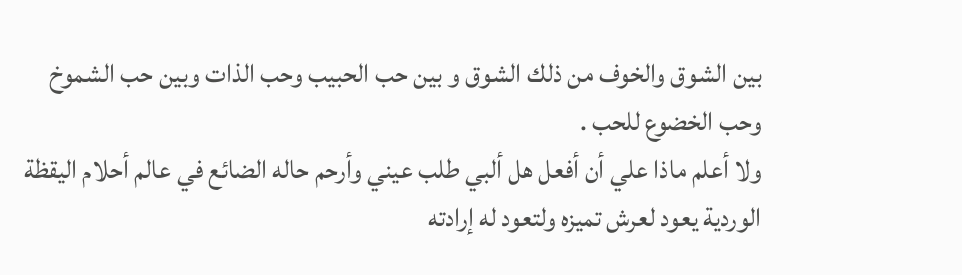بين الشوق والخوف من ذلك الشوق و بين حب الحبيب وحب الذات وبين حب الشموخ وحب الخضوع للحب .
ولا أعلم ماذا علي أن أفعل هل ألبي طلب عيني وأرحم حاله الضائع في عالم أحلام اليقظة الوردية يعود لعرش تميزه ولتعود له إرادته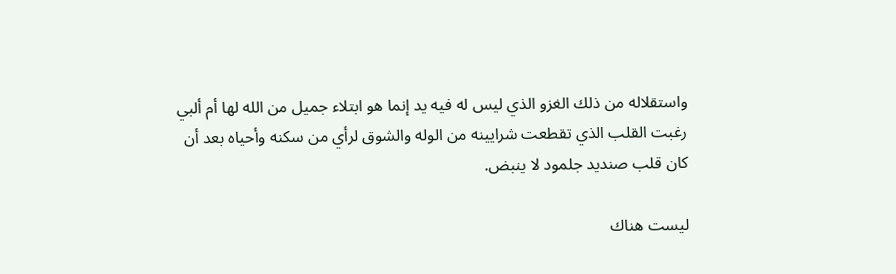واستقلاله من ذلك الغزو الذي ليس له فيه يد إنما هو ابتلاء جميل من الله لها أم ألبي رغبت القلب الذي تقطعت شرايينه من الوله والشوق لرأي من سكنه وأحياه بعد أن كان قلب صنديد جلمود لا ينبض.

ليست هناك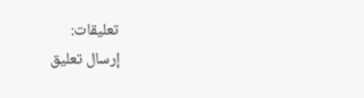تعليقات:
إرسال تعليق